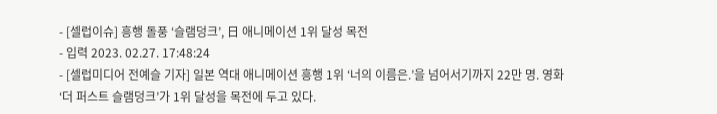- [셀럽이슈] 흥행 돌풍 ‘슬램덩크’, 日 애니메이션 1위 달성 목전
- 입력 2023. 02.27. 17:48:24
- [셀럽미디어 전예슬 기자] 일본 역대 애니메이션 흥행 1위 ‘너의 이름은.’을 넘어서기까지 22만 명. 영화 ‘더 퍼스트 슬램덩크’가 1위 달성을 목전에 두고 있다.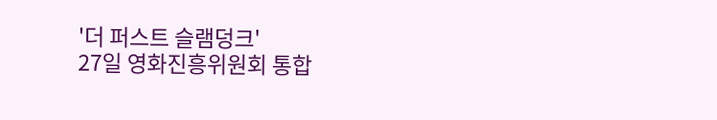'더 퍼스트 슬램덩크'
27일 영화진흥위원회 통합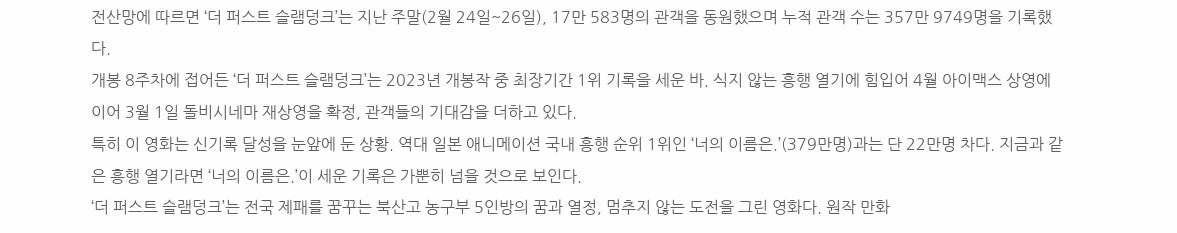전산망에 따르면 ‘더 퍼스트 슬램덩크’는 지난 주말(2월 24일~26일), 17만 583명의 관객을 동원했으며 누적 관객 수는 357만 9749명을 기록했다.
개봉 8주차에 접어든 ‘더 퍼스트 슬램덩크’는 2023년 개봉작 중 최장기간 1위 기록을 세운 바. 식지 않는 흥행 열기에 힘입어 4월 아이맥스 상영에 이어 3월 1일 돌비시네마 재상영을 확정, 관객들의 기대감을 더하고 있다.
특히 이 영화는 신기록 달성을 눈앞에 둔 상황. 역대 일본 애니메이션 국내 흥행 순위 1위인 ‘너의 이름은.’(379만명)과는 단 22만명 차다. 지금과 같은 흥행 열기라면 ‘너의 이름은.’이 세운 기록은 가뿐히 넘을 것으로 보인다.
‘더 퍼스트 슬램덩크’는 전국 제패를 꿈꾸는 북산고 농구부 5인방의 꿈과 열정, 멈추지 않는 도전을 그린 영화다. 원작 만화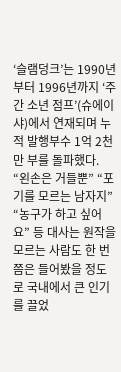‘슬램덩크’는 1990년부터 1996년까지 ‘주간 소년 점프’(슈에이샤)에서 연재되며 누적 발행부수 1억 2천만 부를 돌파했다. “왼손은 거들뿐” “포기를 모르는 남자지” “농구가 하고 싶어요” 등 대사는 원작을 모르는 사람도 한 번쯤은 들어봤을 정도로 국내에서 큰 인기를 끌었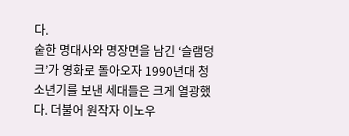다.
숱한 명대사와 명장면을 남긴 ‘슬램덩크’가 영화로 돌아오자 1990년대 청소년기를 보낸 세대들은 크게 열광했다. 더불어 원작자 이노우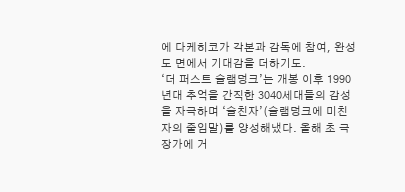에 다케히코가 각본과 감독에 참여, 완성도 면에서 기대감을 더하기도.
‘더 퍼스트 슬램덩크’는 개봉 이후 1990년대 추억을 간직한 3040세대들의 감성을 자극하며 ‘슬친자’(슬램덩크에 미친 자의 줄임말)를 양성해냈다. 올해 초 극장가에 거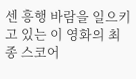센 흥행 바람을 일으키고 있는 이 영화의 최종 스코어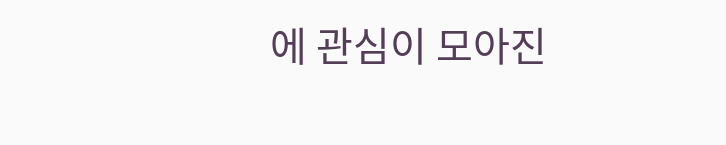에 관심이 모아진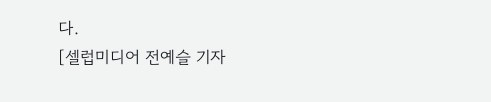다.
[셀럽미디어 전예슬 기자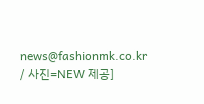news@fashionmk.co.kr / 사진=NEW 제공]